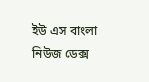ইউ এস বাংলা নিউজ ডেক্স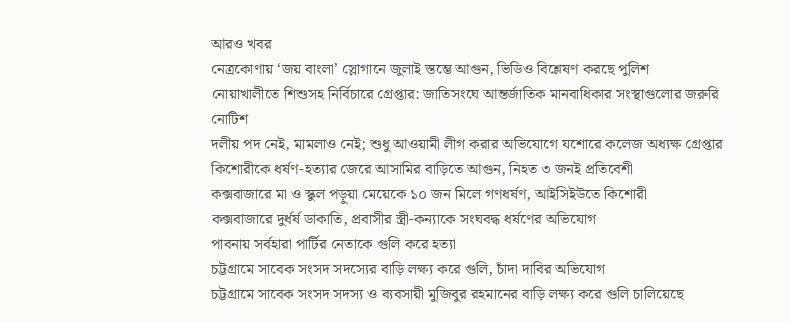আরও খবর
নেত্রকোণায় ‘জয় বাংলা’ স্লোগানে জুলাই স্তম্ভে আগুন, ভিডিও বিশ্লেষণ করছে পুলিশ
নোয়াখালীতে শিশুসহ নির্বিচারে গ্রেপ্তার: জাতিসংঘে আন্তর্জাতিক মানবাধিকার সংস্থাগুলোর জরুরি নোটিশ
দলীয় পদ নেই, মামলাও নেই; শুধু আওয়ামী লীগ করার অভিযোগে যশোরে কলেজ অধ্যক্ষ গ্রেপ্তার
কিশোরীকে ধর্ষণ-হত্যার জেরে আসামির বাড়িতে আগুন, নিহত ৩ জনই প্রতিবেশী
কক্সবাজারে মা ও স্কুল পড়ুয়া মেয়েকে ১০ জন মিলে গণধর্ষণ, আইসিইউতে কিশোরী
কক্সবাজারে দুর্ধর্ষ ডাকাতি, প্রবাসীর স্ত্রী-কন্যাকে সংঘবদ্ধ ধর্ষণের অভিযোগ
পাবনায় সর্বহারা পার্টির নেতাকে গুলি করে হত্যা
চট্টগ্রামে সাবেক সংসদ সদস্যের বাড়ি লক্ষ্য করে গুলি, চাঁদা দাবির অভিযোগ
চট্টগ্রামে সাবেক সংসদ সদস্য ও ব্যবসায়ী মুজিবুর রহমানের বাড়ি লক্ষ্য করে গুলি চালিয়েছে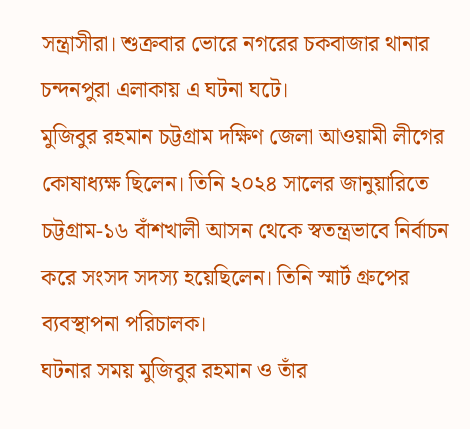সন্ত্রাসীরা। শুক্রবার ভোরে নগরের চকবাজার থানার চন্দনপুরা এলাকায় এ ঘটনা ঘটে।
মুজিবুর রহমান চট্টগ্রাম দক্ষিণ জেলা আওয়ামী লীগের কোষাধ্যক্ষ ছিলেন। তিনি ২০২৪ সালের জানুয়ারিতে চট্টগ্রাম-১৬ বাঁশখালী আসন থেকে স্বতন্ত্রভাবে নির্বাচন করে সংসদ সদস্য হয়েছিলেন। তিনি স্মার্ট গ্রুপের ব্যবস্থাপনা পরিচালক।
ঘটনার সময় মুজিবুর রহমান ও তাঁর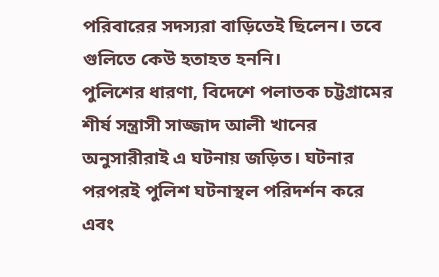পরিবারের সদস্যরা বাড়িতেই ছিলেন। তবে গুলিতে কেউ হতাহত হননি।
পুলিশের ধারণা, বিদেশে পলাতক চট্টগ্রামের শীর্ষ সন্ত্রাসী সাজ্জাদ আলী খানের অনুসারীরাই এ ঘটনায় জড়িত। ঘটনার পরপরই পুলিশ ঘটনাস্থল পরিদর্শন করে এবং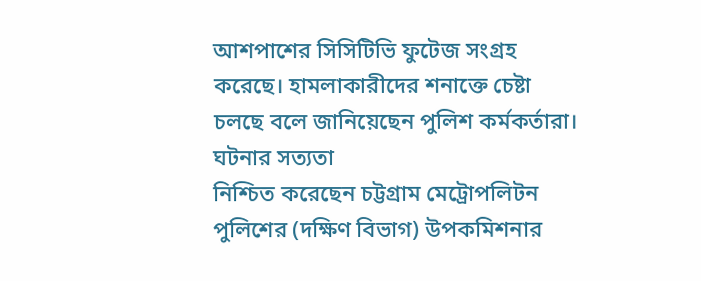আশপাশের সিসিটিভি ফুটেজ সংগ্রহ করেছে। হামলাকারীদের শনাক্তে চেষ্টা চলছে বলে জানিয়েছেন পুলিশ কর্মকর্তারা।
ঘটনার সত্যতা
নিশ্চিত করেছেন চট্টগ্রাম মেট্রোপলিটন পুলিশের (দক্ষিণ বিভাগ) উপকমিশনার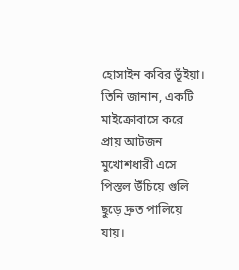হোসাইন কবির ভূঁইয়া। তিনি জানান, একটি মাইক্রোবাসে করে প্রায় আটজন মুখোশধারী এসে পিস্তল উঁচিয়ে গুলি ছুড়ে দ্রুত পালিয়ে যায়।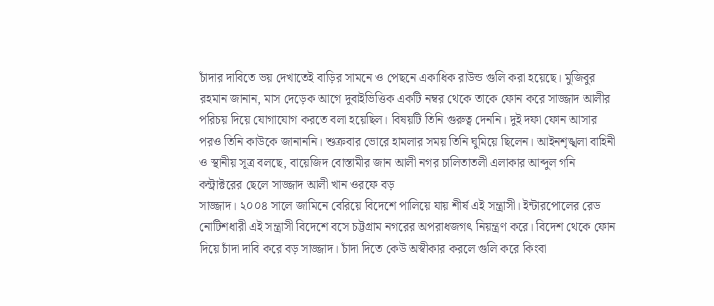চাঁদার দাবিতে ভয় দেখাতেই বাড়ির সামনে ও পেছনে একাধিক রাউন্ড গুলি করা হয়েছে। মুজিবুর রহমান জানান, মাস দেড়েক আগে দুবাইভিত্তিক একটি নম্বর থেকে তাকে ফোন করে সাজ্জাদ আলীর পরিচয় দিয়ে যোগাযোগ করতে বলা হয়েছিল। বিষয়টি তিনি গুরুত্ব দেননি। দুই দফা ফোন আসার পরও তিনি কাউকে জানাননি। শুক্রবার ভোরে হামলার সময় তিনি ঘুমিয়ে ছিলেন। আইনশৃঙ্খলা বাহিনী ও স্থানীয় সূত্র বলছে, বায়েজিদ বোস্তামীর জান আলী নগর চালিতাতলী এলাকার আব্দুল গনি কন্ট্রাক্টরের ছেলে সাজ্জাদ আলী খান ওরফে বড়
সাজ্জাদ। ২০০৪ সালে জামিনে বেরিয়ে বিদেশে পালিয়ে যায় শীর্ষ এই সন্ত্রাসী। ইন্টারপোলের রেড নোটিশধারী এই সন্ত্রাসী বিদেশে বসে চট্টগ্রাম নগরের অপরাধজগৎ নিয়ন্ত্রণ করে। বিদেশ থেকে ফোন দিয়ে চাঁদা দাবি করে বড় সাজ্জাদ। চাঁদা দিতে কেউ অস্বীকার করলে গুলি করে কিংবা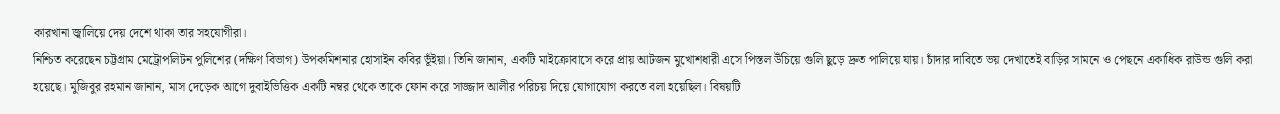কারখানা জ্বালিয়ে দেয় দেশে থাকা তার সহযোগীরা।
নিশ্চিত করেছেন চট্টগ্রাম মেট্রোপলিটন পুলিশের (দক্ষিণ বিভাগ) উপকমিশনার হোসাইন কবির ভূঁইয়া। তিনি জানান, একটি মাইক্রোবাসে করে প্রায় আটজন মুখোশধারী এসে পিস্তল উঁচিয়ে গুলি ছুড়ে দ্রুত পালিয়ে যায়। চাঁদার দাবিতে ভয় দেখাতেই বাড়ির সামনে ও পেছনে একাধিক রাউন্ড গুলি করা হয়েছে। মুজিবুর রহমান জানান, মাস দেড়েক আগে দুবাইভিত্তিক একটি নম্বর থেকে তাকে ফোন করে সাজ্জাদ আলীর পরিচয় দিয়ে যোগাযোগ করতে বলা হয়েছিল। বিষয়টি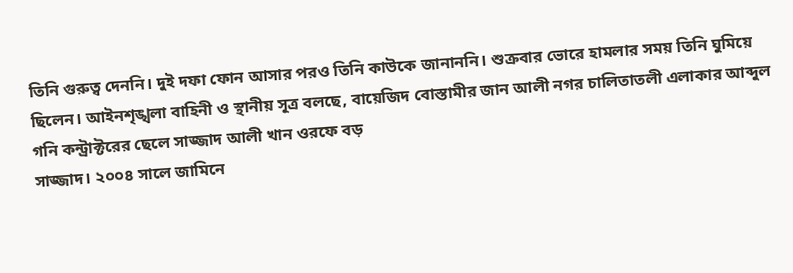তিনি গুরুত্ব দেননি। দুই দফা ফোন আসার পরও তিনি কাউকে জানাননি। শুক্রবার ভোরে হামলার সময় তিনি ঘুমিয়ে ছিলেন। আইনশৃঙ্খলা বাহিনী ও স্থানীয় সূত্র বলছে, বায়েজিদ বোস্তামীর জান আলী নগর চালিতাতলী এলাকার আব্দুল গনি কন্ট্রাক্টরের ছেলে সাজ্জাদ আলী খান ওরফে বড়
সাজ্জাদ। ২০০৪ সালে জামিনে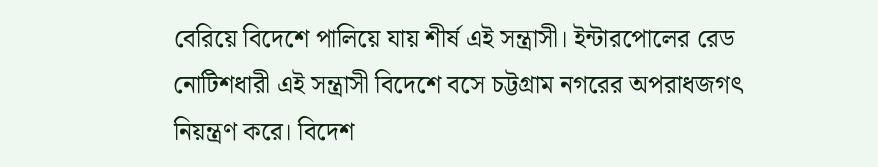বেরিয়ে বিদেশে পালিয়ে যায় শীর্ষ এই সন্ত্রাসী। ইন্টারপোলের রেড নোটিশধারী এই সন্ত্রাসী বিদেশে বসে চট্টগ্রাম নগরের অপরাধজগৎ নিয়ন্ত্রণ করে। বিদেশ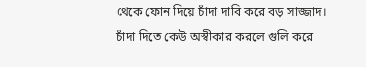থেকে ফোন দিয়ে চাঁদা দাবি করে বড় সাজ্জাদ। চাঁদা দিতে কেউ অস্বীকার করলে গুলি করে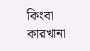কিংবা কারখানা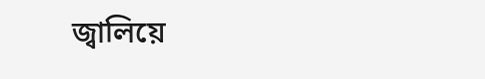জ্বালিয়ে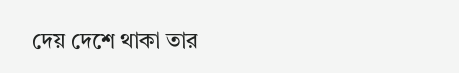দেয় দেশে থাকা তার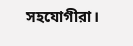সহযোগীরা।